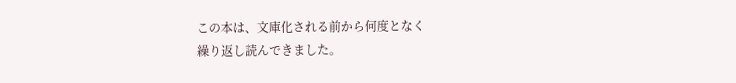この本は、文庫化される前から何度となく
繰り返し読んできました。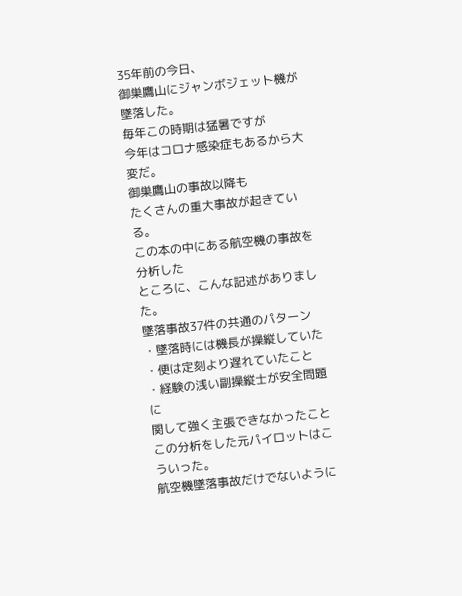35年前の今日、
御巣鷹山にジャンボジェット機が墜落した。
毎年この時期は猛暑ですが
今年はコロナ感染症もあるから大変だ。
御巣鷹山の事故以降も
たくさんの重大事故が起きている。
この本の中にある航空機の事故を分析した
ところに、こんな記述がありました。
墜落事故37件の共通のパターン
・墜落時には機長が操縦していた
・便は定刻より遅れていたこと
・経験の浅い副操縦士が安全問題に
関して強く主張できなかったこと
この分析をした元パイロットはこういった。
航空機墜落事故だけでないように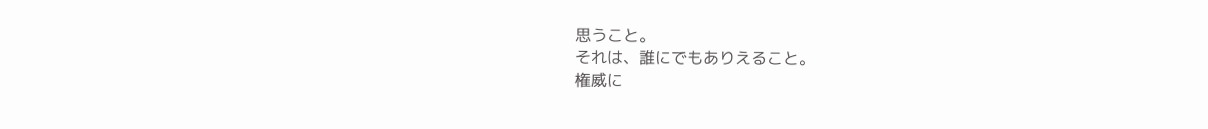思うこと。
それは、誰にでもありえること。
権威に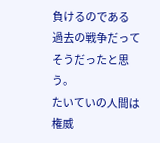負けるのである
過去の戦争だってそうだったと思う。
たいていの人間は権威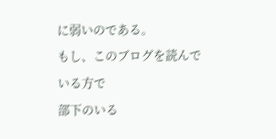に弱いのである。
もし、このブログを読んでいる方で
部下のいる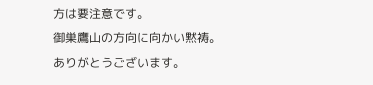方は要注意です。
御巣鷹山の方向に向かい黙祷。
ありがとうございます。